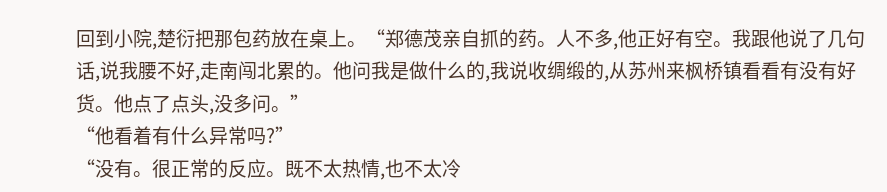回到小院,楚衍把那包药放在桌上。“郑德茂亲自抓的药。人不多,他正好有空。我跟他说了几句话,说我腰不好,走南闯北累的。他问我是做什么的,我说收绸缎的,从苏州来枫桥镇看看有没有好货。他点了点头,没多问。”
“他看着有什么异常吗?”
“没有。很正常的反应。既不太热情,也不太冷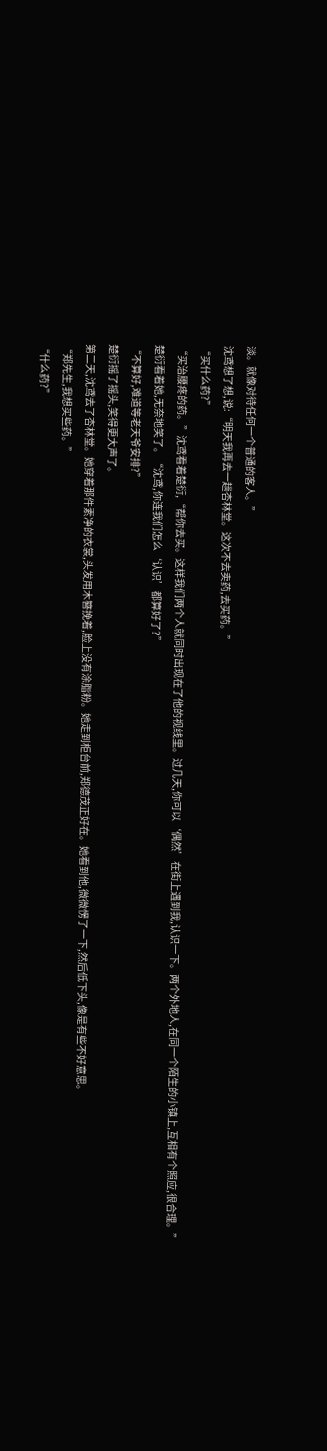淡。就像对待任何一个普通的客人。”
沈鸢想了想,说:“明天我再去一趟杏林堂。这次不去卖药,去买药。”
“买什么药?”
“买治腰疼的药。”沈鸢看着楚衍,“帮你去买。这样我们两个人就同时出现在了他的视线里。过几天,你可以‘偶然’在街上遇到我,认识一下。两个外地人,在同一个陌生的小镇上,互相有个照应,很合理。”
楚衍看着她,无奈地笑了。“沈鸢,你连我们怎么‘认识’都算好了?”
“不算好,难道等老天爷安排?”
楚衍摇了摇头,笑得更大声了。
第二天,沈鸢去了杏林堂。她穿着那件素净的衣裳,头发用木簪挽着,脸上没有涂脂粉。她走到柜台前,郑德茂正好在。她看到他,微微愣了一下,然后低下头,像是有些不好意思。
“郑先生,我想买些药。”
“什么药?”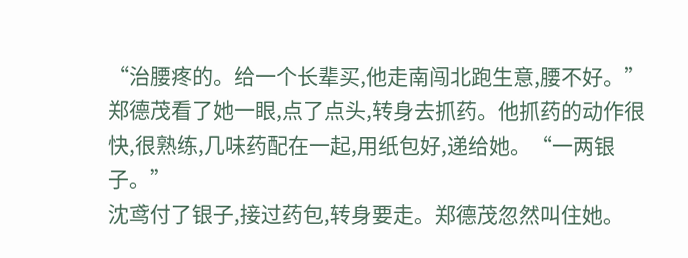“治腰疼的。给一个长辈买,他走南闯北跑生意,腰不好。”
郑德茂看了她一眼,点了点头,转身去抓药。他抓药的动作很快,很熟练,几味药配在一起,用纸包好,递给她。“一两银子。”
沈鸢付了银子,接过药包,转身要走。郑德茂忽然叫住她。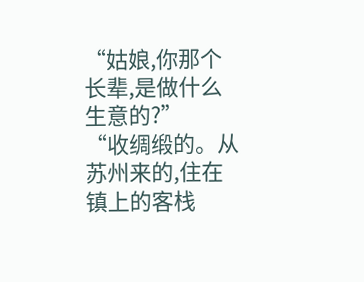“姑娘,你那个长辈,是做什么生意的?”
“收绸缎的。从苏州来的,住在镇上的客栈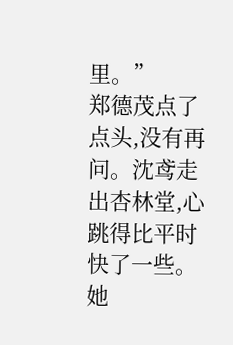里。”
郑德茂点了点头,没有再问。沈鸢走出杏林堂,心跳得比平时快了一些。她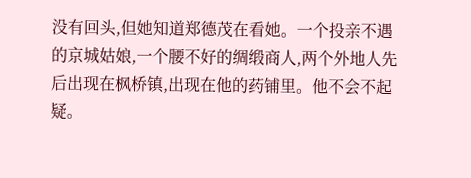没有回头,但她知道郑德茂在看她。一个投亲不遇的京城姑娘,一个腰不好的绸缎商人,两个外地人先后出现在枫桥镇,出现在他的药铺里。他不会不起疑。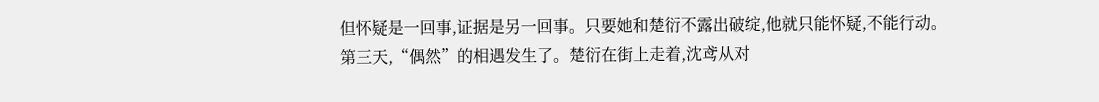但怀疑是一回事,证据是另一回事。只要她和楚衍不露出破绽,他就只能怀疑,不能行动。
第三天,“偶然”的相遇发生了。楚衍在街上走着,沈鸢从对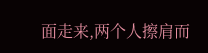面走来,两个人擦肩而